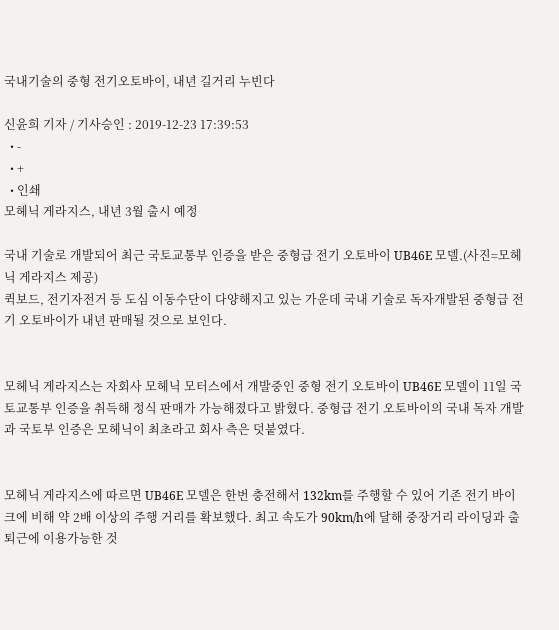국내기술의 중형 전기오토바이, 내년 길거리 누빈다

신윤희 기자 / 기사승인 : 2019-12-23 17:39:53
  • -
  • +
  • 인쇄
모헤닉 게라지스, 내년 3월 출시 예정

국내 기술로 개발되어 최근 국토교통부 인증을 받은 중형급 전기 오토바이 UB46E 모델.(사진=모헤닉 게라지스 제공)
퀵보드, 전기자전거 등 도심 이동수단이 다양해지고 있는 가운데 국내 기술로 독자개발된 중형급 전기 오토바이가 내년 판매될 것으로 보인다.


모헤닉 게라지스는 자회사 모헤닉 모터스에서 개발중인 중형 전기 오토바이 UB46E 모델이 11일 국토교통부 인증을 취득해 정식 판매가 가능해졌다고 밝혔다. 중형급 전기 오토바이의 국내 독자 개발과 국토부 인증은 모헤닉이 최초라고 회사 측은 덧붙였다.


모헤닉 게라지스에 따르면 UB46E 모델은 한번 충전해서 132km를 주행할 수 있어 기존 전기 바이크에 비해 약 2배 이상의 주행 거리를 확보했다. 최고 속도가 90km/h에 달해 중장거리 라이딩과 출퇴근에 이용가능한 것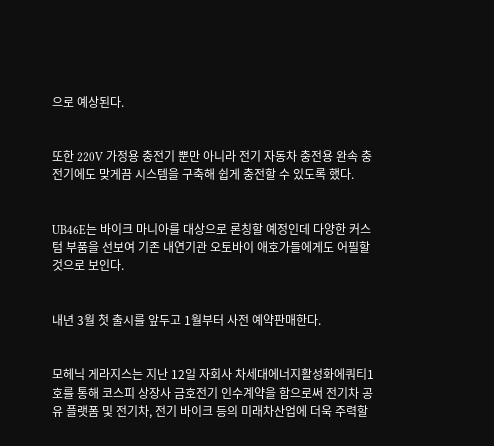으로 예상된다.


또한 220V 가정용 충전기 뿐만 아니라 전기 자동차 충전용 완속 충전기에도 맞게끔 시스템을 구축해 쉽게 충전할 수 있도록 했다.


UB46E는 바이크 마니아를 대상으로 론칭할 예정인데 다양한 커스텀 부품을 선보여 기존 내연기관 오토바이 애호가들에게도 어필할 것으로 보인다.


내년 3월 첫 출시를 앞두고 1월부터 사전 예약판매한다.


모헤닉 게라지스는 지난 12일 자회사 차세대에너지활성화에쿼티1호를 통해 코스피 상장사 금호전기 인수계약을 함으로써 전기차 공유 플랫폼 및 전기차, 전기 바이크 등의 미래차산업에 더욱 주력할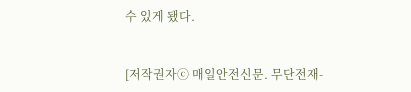수 있게 됐다.


[저작권자ⓒ 매일안전신문. 무단전재-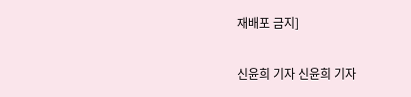재배포 금지]

신윤희 기자 신윤희 기자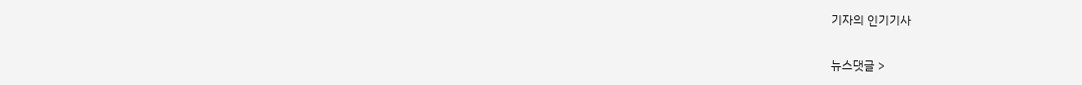기자의 인기기사

뉴스댓글 >